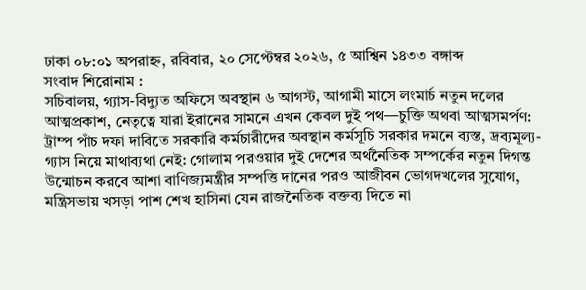ঢাকা ০৮:০১ অপরাহ্ন, রবিবার, ২০ সেপ্টেম্বর ২০২৬, ৫ আশ্বিন ১৪৩৩ বঙ্গাব্দ
সংবাদ শিরোনাম :
সচিবালয়, গ্যাস-বিদ্যুত অফিসে অবস্থান ৬ আগস্ট, আগামী মাসে লংমার্চ নতুন দলের আত্মপ্রকাশ, নেতৃত্বে যারা ইরানের সামনে এখন কেবল দুই পথ—চুক্তি অথবা আত্মসমর্পণ: ট্রাম্প পাঁচ দফা দাবিতে সরকারি কর্মচারীদের অবস্থান কর্মসূচি সরকার দমনে ব্যস্ত, দ্রব্যমূল্য-গ্যাস নিয়ে মাথাব্যথা নেই: গোলাম পরওয়ার দুই দেশের অর্থনৈতিক সম্পর্কের নতুন দিগন্ত উন্মোচন করবে আশা বাণিজ্যমন্ত্রীর সম্পত্তি দানের পরও আজীবন ভোগদখলের সুযোগ, মন্ত্রিসভায় খসড়া পাশ শেখ হাসিনা যেন রাজনৈতিক বক্তব্য দিতে না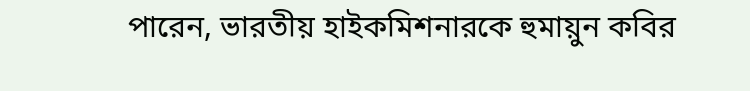পারেন, ভারতীয় হাইকমিশনারকে হুমায়ুন কবির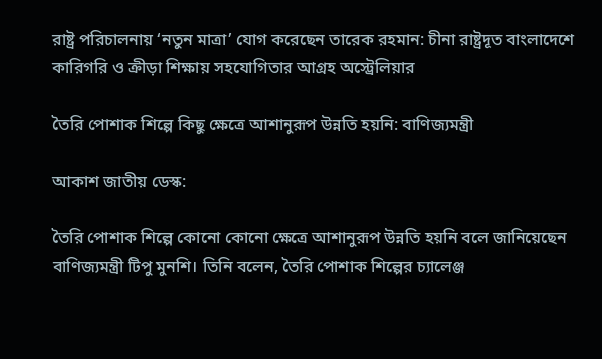রাষ্ট্র পরিচালনায় ‘নতুন মাত্রা’ যোগ করেছেন তারেক রহমান: চীনা রাষ্ট্রদূত বাংলাদেশে কারিগরি ও ক্রীড়া শিক্ষায় সহযোগিতার আগ্রহ অস্ট্রেলিয়ার

তৈরি পোশাক শিল্পে কিছু ক্ষেত্রে আশানুরূপ উন্নতি হয়নি: বাণিজ্যমন্ত্রী

আকাশ জাতীয় ডেস্ক:

তৈরি পোশাক শিল্পে কোনো কোনো ক্ষেত্রে আশানুরূপ উন্নতি হয়নি বলে জানিয়েছেন বাণিজ্যমন্ত্রী টিপু মুনশি। তিনি বলেন, তৈরি পোশাক শিল্পের চ্যালেঞ্জ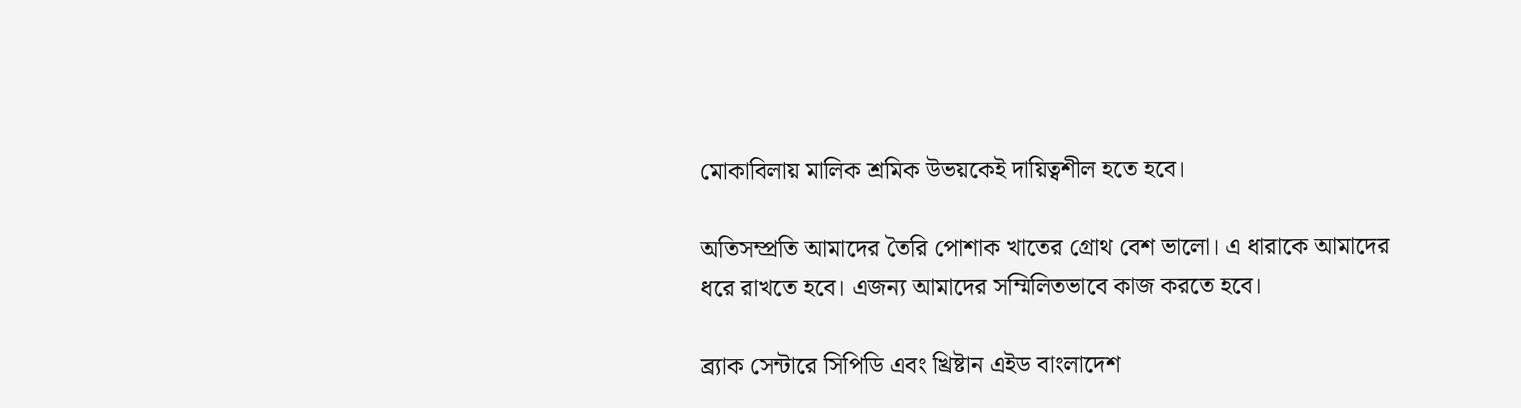মোকাবিলায় মালিক শ্রমিক উভয়কেই দায়িত্বশীল হতে হবে।

অতিসম্প্রতি আমাদের তৈরি পোশাক খাতের গ্রোথ বেশ ভালো। এ ধারাকে আমাদের ধরে রাখতে হবে। এজন্য আমাদের সম্মিলিতভাবে কাজ করতে হবে।

ব্র্যাক সেন্টারে সিপিডি এবং খ্রিষ্টান এইড বাংলাদেশ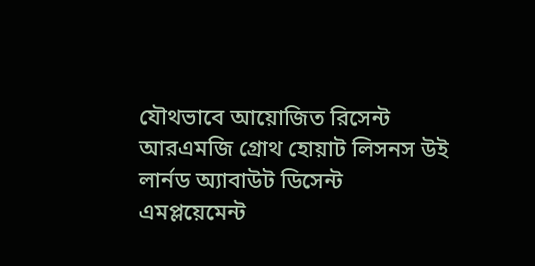যৌথভাবে আয়োজিত রিসেন্ট আরএমজি গ্রোথ হোয়াট লিসনস উই লার্নড অ্যাবাউট ডিসেন্ট এমপ্লয়েমেন্ট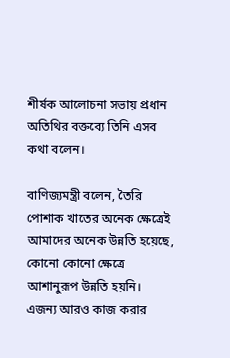শীর্ষক আলোচনা সভায় প্রধান অতিথির বক্তব্যে তিনি এসব কথা বলেন।

বাণিজ্যমন্ত্রী বলেন, তৈরি পোশাক খাতের অনেক ক্ষেত্রেই আমাদের অনেক উন্নতি হয়েছে, কোনো কোনো ক্ষেত্রে আশানুরূপ উন্নতি হয়নি। এজন্য আরও কাজ করার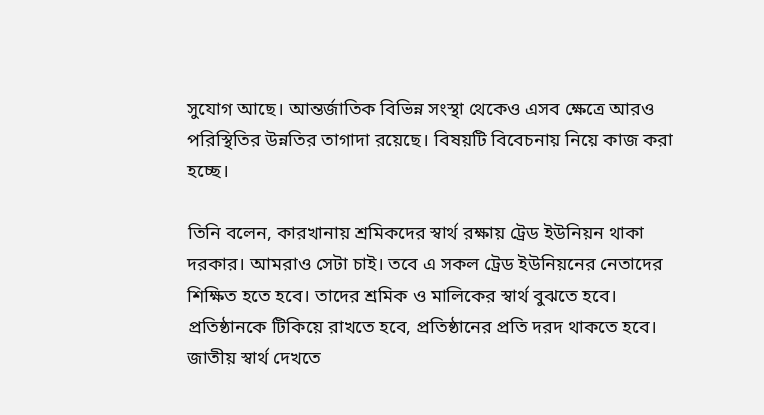সুযোগ আছে। আন্তর্জাতিক বিভিন্ন সংস্থা থেকেও এসব ক্ষেত্রে আরও পরিস্থিতির উন্নতির তাগাদা রয়েছে। বিষয়টি বিবেচনায় নিয়ে কাজ করা হচ্ছে।

তিনি বলেন, কারখানায় শ্রমিকদের স্বার্থ রক্ষায় ট্রেড ইউনিয়ন থাকা দরকার। আমরাও সেটা চাই। তবে এ সকল ট্রেড ইউনিয়নের নেতাদের শিক্ষিত হতে হবে। তাদের শ্রমিক ও মালিকের স্বার্থ বুঝতে হবে। প্রতিষ্ঠানকে টিকিয়ে রাখতে হবে, প্রতিষ্ঠানের প্রতি দরদ থাকতে হবে। জাতীয় স্বার্থ দেখতে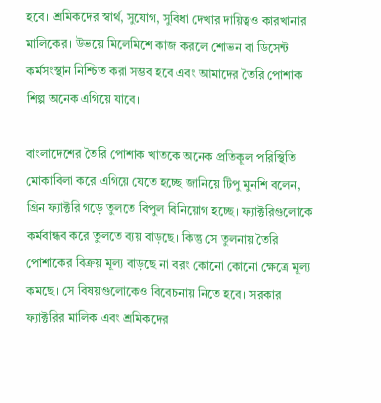হবে। শ্রমিকদের স্বার্থ, সুযোগ, সুবিধা দেখার দায়িত্বও কারখানার মালিকের। উভয়ে মিলেমিশে কাজ করলে শোভন বা ডিসেন্ট কর্মসংস্থান নিশ্চিত করা সম্ভব হবে এবং আমাদের তৈরি পোশাক শিল্প অনেক এগিয়ে যাবে।

বাংলাদেশের তৈরি পোশাক খাতকে অনেক প্রতিকূল পরিস্থিতি মোকাবিলা করে এগিয়ে যেতে হচ্ছে জানিয়ে টিপু মুনশি বলেন, গ্রিন ফ্যাক্টরি গড়ে তুলতে বিপুল বিনিয়োগ হচ্ছে। ফ্যাক্টরিগুলোকে কর্মবান্ধব করে তুলতে ব্যয় বাড়ছে। কিন্তু সে তুলনায় তৈরি পোশাকের বিক্রয় মূল্য বাড়ছে না বরং কোনো কোনো ক্ষেত্রে মূল্য কমছে। সে বিষয়গুলোকেও বিবেচনায় নিতে হবে। সরকার ফ্যাক্টরির মালিক এবং শ্রমিকদের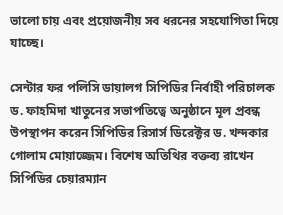ভালো চায় এবং প্রয়োজনীয় সব ধরনের সহযোগিতা দিয়ে যাচ্ছে।

সেন্টার ফর পলিসি ডায়ালগ সিপিডির নির্বাহী পরিচালক ড. ফাহমিদা খাতুনের সভাপতিত্বে অনুষ্ঠানে মূল প্রবন্ধ উপস্থাপন করেন সিপিডির রিসার্স ডিরেক্টর ড. খন্দকার গোলাম মোয়াজ্জেম। বিশেষ অতিথির বক্তব্য রাখেন সিপিডির চেয়ারম্যান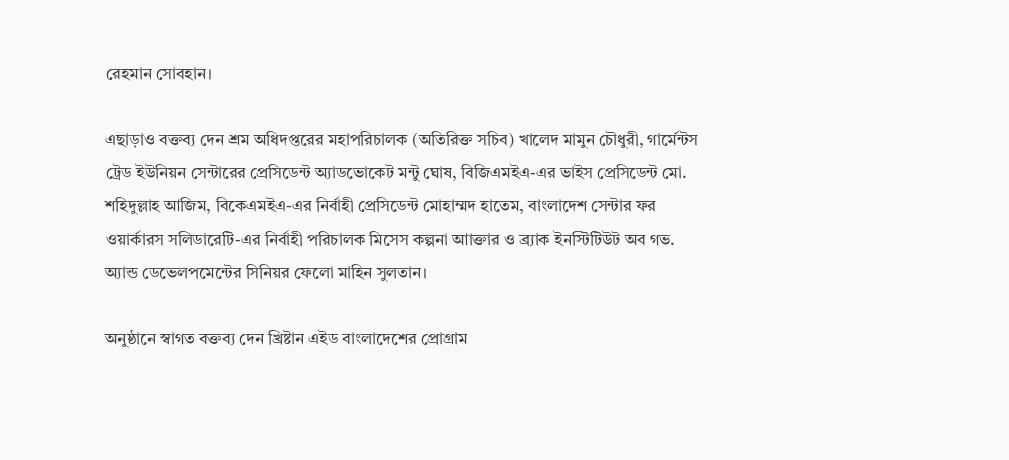রেহমান সোবহান।

এছাড়াও বক্তব্য দেন শ্রম অধিদপ্তরের মহাপরিচালক (অতিরিক্ত সচিব) খালেদ মামুন চৌধুরী, গার্মেন্টস ট্রেড ইউনিয়ন সেন্টারের প্রেসিডেন্ট অ্যাডভোকেট মন্টু ঘোষ, বিজিএমইএ-এর ভাইস প্রেসিডেন্ট মো. শহিদুল্লাহ আজিম, বিকেএমইএ-এর নির্বাহী প্রেসিডেন্ট মোহাম্মদ হাতেম, বাংলাদেশ সেন্টার ফর ওয়ার্কারস সলিডারেটি-এর নির্বাহী পরিচালক মিসেস কল্পনা আাক্তার ও ব্র্যাক ইনস্টিটিউট অব গভ. অ্যান্ড ডেভেলপমেন্টের সিনিয়র ফেলো মাহিন সুলতান।

অনুষ্ঠানে স্বাগত বক্তব্য দেন খ্রিষ্টান এইড বাংলাদেশের প্রোগ্রাম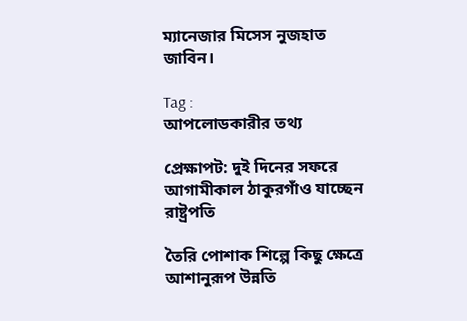ম্যানেজার মিসেস নুজহাত জাবিন।

Tag :
আপলোডকারীর তথ্য

প্রেক্ষাপট: দুই দিনের সফরে আগামীকাল ঠাকুরগাঁও যাচ্ছেন রাষ্ট্রপতি

তৈরি পোশাক শিল্পে কিছু ক্ষেত্রে আশানুরূপ উন্নতি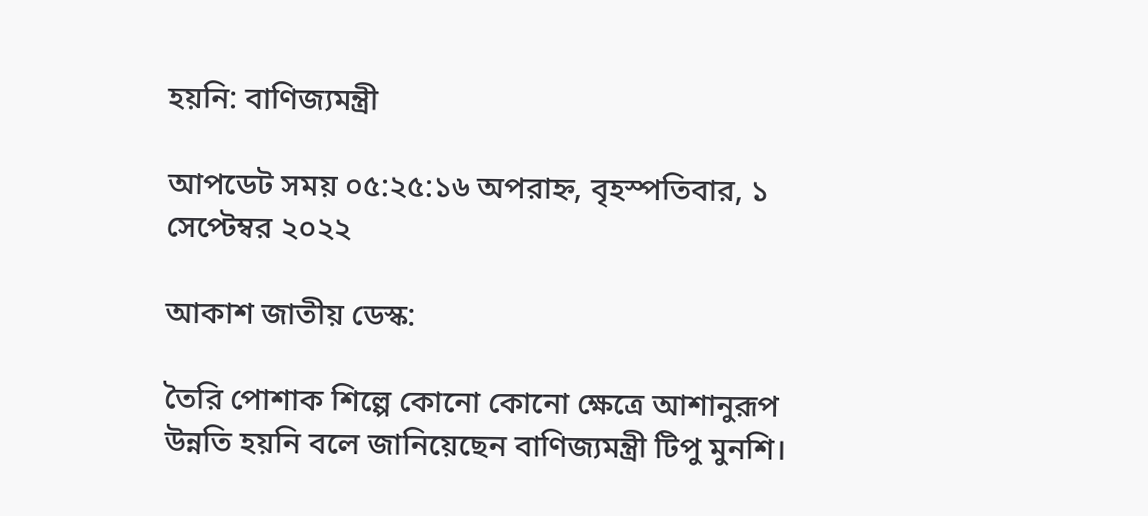হয়নি: বাণিজ্যমন্ত্রী

আপডেট সময় ০৫:২৫:১৬ অপরাহ্ন, বৃহস্পতিবার, ১ সেপ্টেম্বর ২০২২

আকাশ জাতীয় ডেস্ক:

তৈরি পোশাক শিল্পে কোনো কোনো ক্ষেত্রে আশানুরূপ উন্নতি হয়নি বলে জানিয়েছেন বাণিজ্যমন্ত্রী টিপু মুনশি।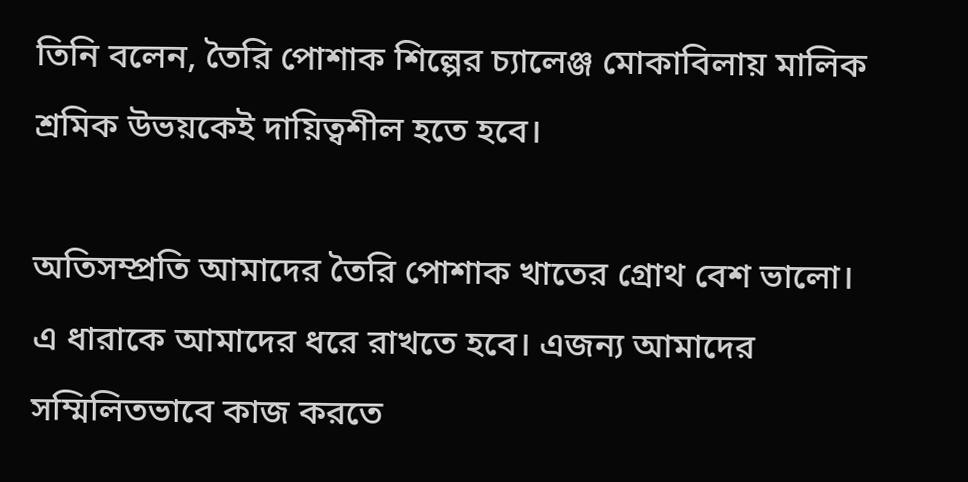তিনি বলেন, তৈরি পোশাক শিল্পের চ্যালেঞ্জ মোকাবিলায় মালিক শ্রমিক উভয়কেই দায়িত্বশীল হতে হবে।

অতিসম্প্রতি আমাদের তৈরি পোশাক খাতের গ্রোথ বেশ ভালো। এ ধারাকে আমাদের ধরে রাখতে হবে। এজন্য আমাদের সম্মিলিতভাবে কাজ করতে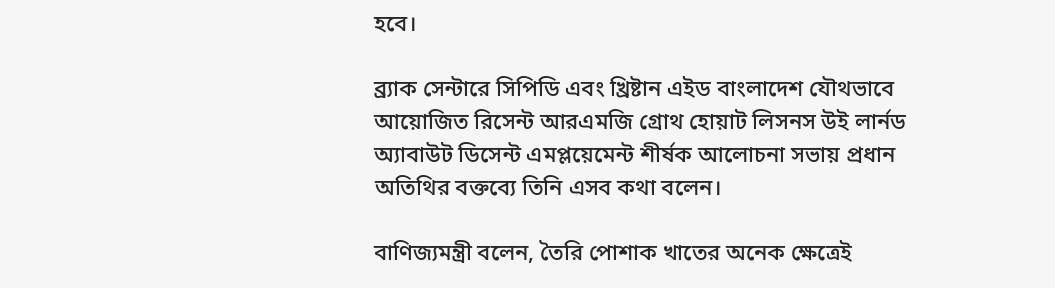হবে।

ব্র্যাক সেন্টারে সিপিডি এবং খ্রিষ্টান এইড বাংলাদেশ যৌথভাবে আয়োজিত রিসেন্ট আরএমজি গ্রোথ হোয়াট লিসনস উই লার্নড অ্যাবাউট ডিসেন্ট এমপ্লয়েমেন্ট শীর্ষক আলোচনা সভায় প্রধান অতিথির বক্তব্যে তিনি এসব কথা বলেন।

বাণিজ্যমন্ত্রী বলেন, তৈরি পোশাক খাতের অনেক ক্ষেত্রেই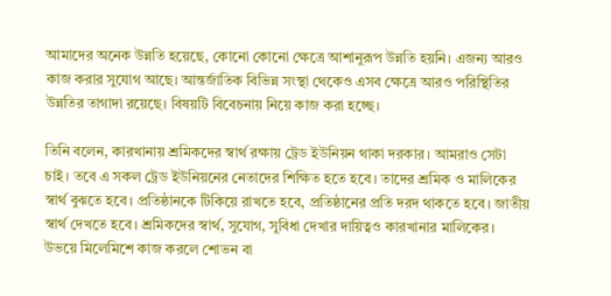আমাদের অনেক উন্নতি হয়েছে, কোনো কোনো ক্ষেত্রে আশানুরূপ উন্নতি হয়নি। এজন্য আরও কাজ করার সুযোগ আছে। আন্তর্জাতিক বিভিন্ন সংস্থা থেকেও এসব ক্ষেত্রে আরও পরিস্থিতির উন্নতির তাগাদা রয়েছে। বিষয়টি বিবেচনায় নিয়ে কাজ করা হচ্ছে।

তিনি বলেন, কারখানায় শ্রমিকদের স্বার্থ রক্ষায় ট্রেড ইউনিয়ন থাকা দরকার। আমরাও সেটা চাই। তবে এ সকল ট্রেড ইউনিয়নের নেতাদের শিক্ষিত হতে হবে। তাদের শ্রমিক ও মালিকের স্বার্থ বুঝতে হবে। প্রতিষ্ঠানকে টিকিয়ে রাখতে হবে, প্রতিষ্ঠানের প্রতি দরদ থাকতে হবে। জাতীয় স্বার্থ দেখতে হবে। শ্রমিকদের স্বার্থ, সুযোগ, সুবিধা দেখার দায়িত্বও কারখানার মালিকের। উভয়ে মিলেমিশে কাজ করলে শোভন বা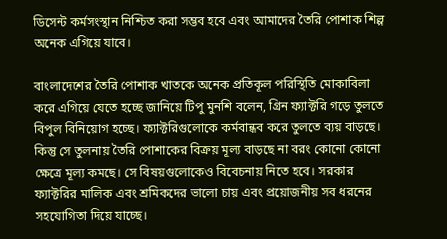ডিসেন্ট কর্মসংস্থান নিশ্চিত করা সম্ভব হবে এবং আমাদের তৈরি পোশাক শিল্প অনেক এগিয়ে যাবে।

বাংলাদেশের তৈরি পোশাক খাতকে অনেক প্রতিকূল পরিস্থিতি মোকাবিলা করে এগিয়ে যেতে হচ্ছে জানিয়ে টিপু মুনশি বলেন, গ্রিন ফ্যাক্টরি গড়ে তুলতে বিপুল বিনিয়োগ হচ্ছে। ফ্যাক্টরিগুলোকে কর্মবান্ধব করে তুলতে ব্যয় বাড়ছে। কিন্তু সে তুলনায় তৈরি পোশাকের বিক্রয় মূল্য বাড়ছে না বরং কোনো কোনো ক্ষেত্রে মূল্য কমছে। সে বিষয়গুলোকেও বিবেচনায় নিতে হবে। সরকার ফ্যাক্টরির মালিক এবং শ্রমিকদের ভালো চায় এবং প্রয়োজনীয় সব ধরনের সহযোগিতা দিয়ে যাচ্ছে।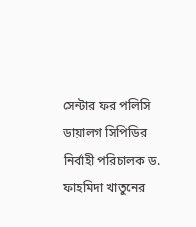সেন্টার ফর পলিসি ডায়ালগ সিপিডির নির্বাহী পরিচালক ড. ফাহমিদা খাতুনের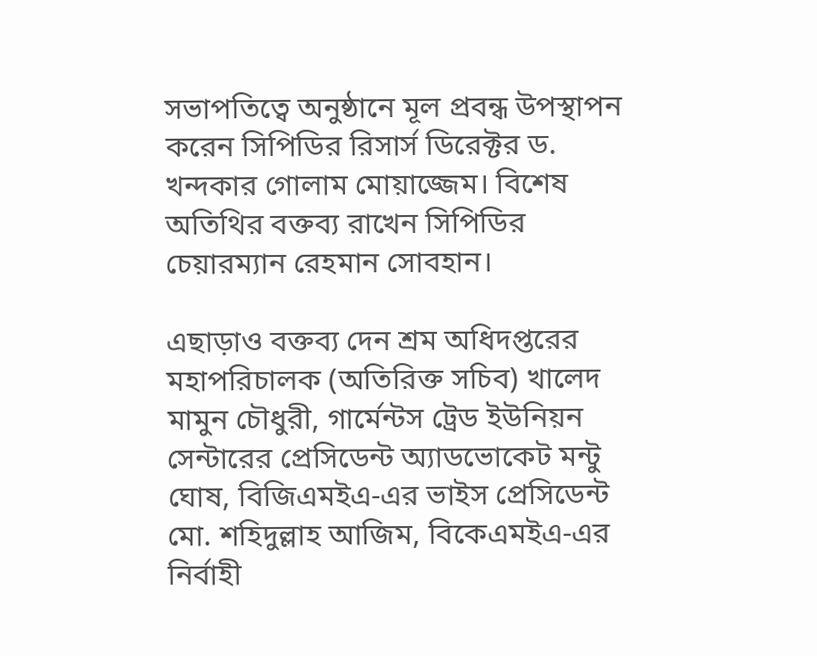সভাপতিত্বে অনুষ্ঠানে মূল প্রবন্ধ উপস্থাপন করেন সিপিডির রিসার্স ডিরেক্টর ড. খন্দকার গোলাম মোয়াজ্জেম। বিশেষ অতিথির বক্তব্য রাখেন সিপিডির চেয়ারম্যান রেহমান সোবহান।

এছাড়াও বক্তব্য দেন শ্রম অধিদপ্তরের মহাপরিচালক (অতিরিক্ত সচিব) খালেদ মামুন চৌধুরী, গার্মেন্টস ট্রেড ইউনিয়ন সেন্টারের প্রেসিডেন্ট অ্যাডভোকেট মন্টু ঘোষ, বিজিএমইএ-এর ভাইস প্রেসিডেন্ট মো. শহিদুল্লাহ আজিম, বিকেএমইএ-এর নির্বাহী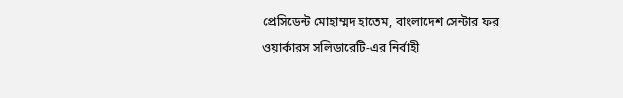প্রেসিডেন্ট মোহাম্মদ হাতেম, বাংলাদেশ সেন্টার ফর ওয়ার্কারস সলিডারেটি-এর নির্বাহী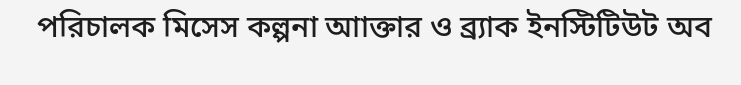পরিচালক মিসেস কল্পনা আাক্তার ও ব্র্যাক ইনস্টিটিউট অব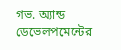গভ. অ্যান্ড ডেভেলপমেন্টের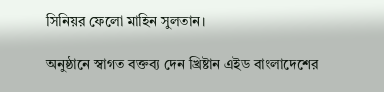সিনিয়র ফেলো মাহিন সুলতান।

অনুষ্ঠানে স্বাগত বক্তব্য দেন খ্রিষ্টান এইড বাংলাদেশের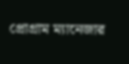প্রোগ্রাম ম্যানেজার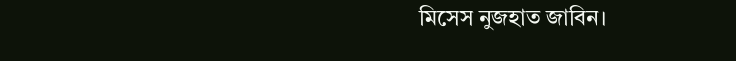মিসেস নুজহাত জাবিন।